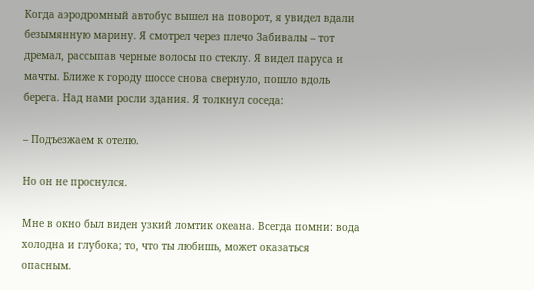Когда аэродромный автобус вышел на поворот, я увидел вдали безымянную марину. Я смотрел через плечо Забивалы – тот дремал, рассыпав черные волосы по стеклу. Я видел паруса и мачты. Ближе к городу шоссе снова свернуло, пошло вдоль берега. Над нами росли здания. Я толкнул соседа:

– Подъезжаем к отелю.

Но он не проснулся.

Мне в окно был виден узкий ломтик океана. Всегда помни: вода холодна и глубока; то, что ты любишь, может оказаться опасным.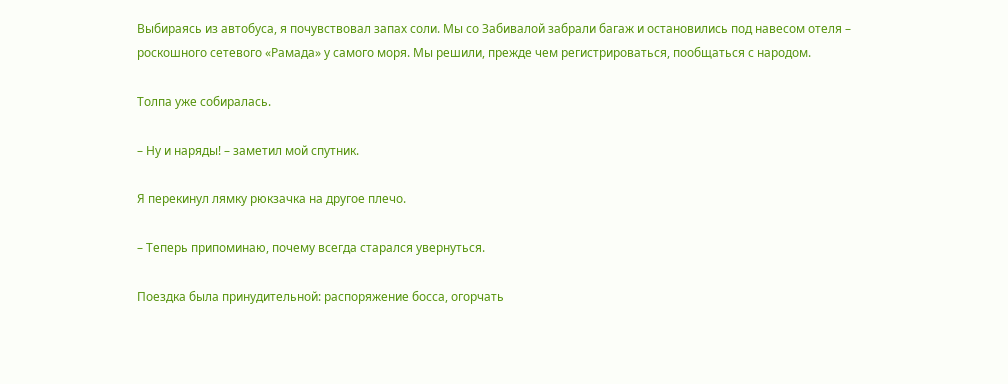Выбираясь из автобуса, я почувствовал запах соли. Мы со Забивалой забрали багаж и остановились под навесом отеля – роскошного сетевого «Рамада» у самого моря. Мы решили, прежде чем регистрироваться, пообщаться с народом.

Толпа уже собиралась.

– Ну и наряды! – заметил мой спутник.

Я перекинул лямку рюкзачка на другое плечо.

– Теперь припоминаю, почему всегда старался увернуться.

Поездка была принудительной: распоряжение босса, огорчать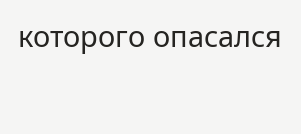которого опасался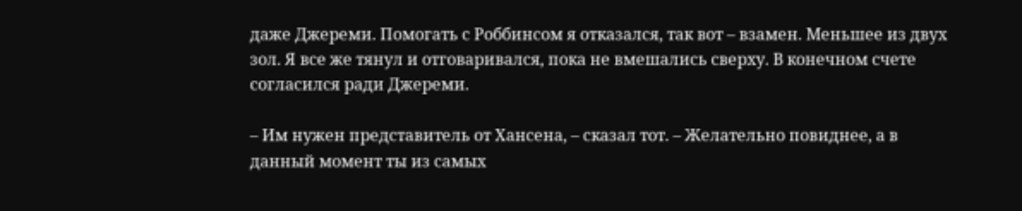даже Джереми. Помогать с Роббинсом я отказался, так вот – взамен. Меньшее из двух зол. Я все же тянул и отговаривался, пока не вмешались сверху. В конечном счете согласился ради Джереми.

– Им нужен представитель от Хансена, – сказал тот. – Желательно повиднее, а в данный момент ты из самых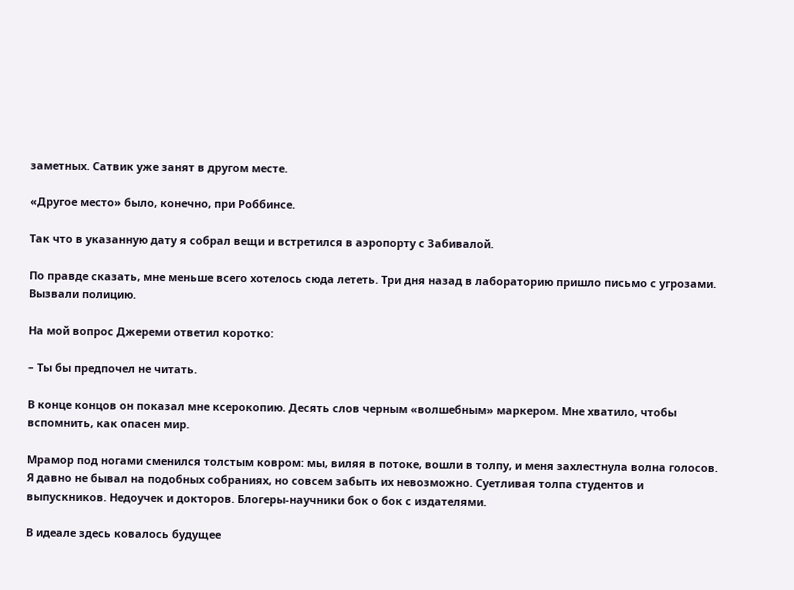заметных. Сатвик уже занят в другом месте.

«Другое место» было, конечно, при Роббинсе.

Так что в указанную дату я собрал вещи и встретился в аэропорту с Забивалой.

По правде сказать, мне меньше всего хотелось сюда лететь. Три дня назад в лабораторию пришло письмо с угрозами. Вызвали полицию.

На мой вопрос Джереми ответил коротко:

– Ты бы предпочел не читать.

В конце концов он показал мне ксерокопию. Десять слов черным «волшебным» маркером. Мне хватило, чтобы вспомнить, как опасен мир.

Мрамор под ногами сменился толстым ковром: мы, виляя в потоке, вошли в толпу, и меня захлестнула волна голосов. Я давно не бывал на подобных собраниях, но совсем забыть их невозможно. Суетливая толпа студентов и выпускников. Недоучек и докторов. Блогеры-научники бок о бок с издателями.

В идеале здесь ковалось будущее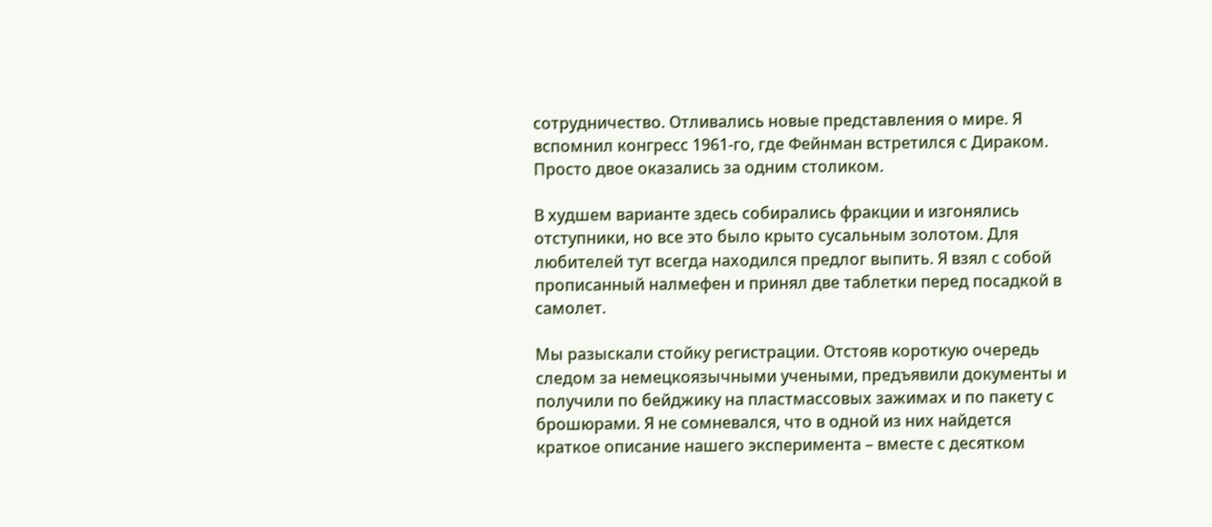сотрудничество. Отливались новые представления о мире. Я вспомнил конгресс 1961-го, где Фейнман встретился с Дираком. Просто двое оказались за одним столиком.

В худшем варианте здесь собирались фракции и изгонялись отступники, но все это было крыто сусальным золотом. Для любителей тут всегда находился предлог выпить. Я взял с собой прописанный налмефен и принял две таблетки перед посадкой в самолет.

Мы разыскали стойку регистрации. Отстояв короткую очередь следом за немецкоязычными учеными, предъявили документы и получили по бейджику на пластмассовых зажимах и по пакету с брошюрами. Я не сомневался, что в одной из них найдется краткое описание нашего эксперимента – вместе с десятком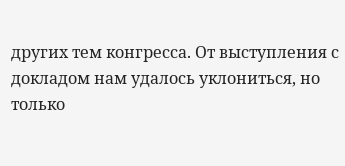других тем конгресса. От выступления с докладом нам удалось уклониться, но только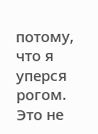потому, что я уперся рогом. Это не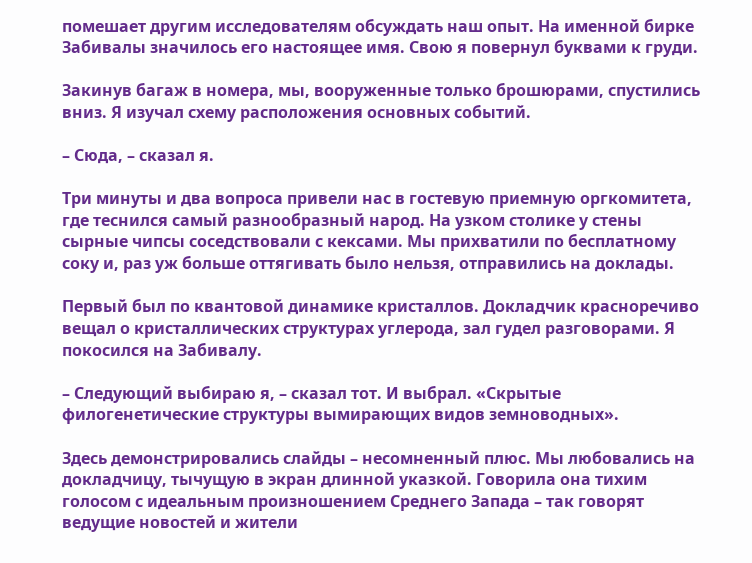помешает другим исследователям обсуждать наш опыт. На именной бирке Забивалы значилось его настоящее имя. Свою я повернул буквами к груди.

Закинув багаж в номера, мы, вооруженные только брошюрами, спустились вниз. Я изучал схему расположения основных событий.

– Сюда, – сказал я.

Три минуты и два вопроса привели нас в гостевую приемную оргкомитета, где теснился самый разнообразный народ. На узком столике у стены сырные чипсы соседствовали с кексами. Мы прихватили по бесплатному соку и, раз уж больше оттягивать было нельзя, отправились на доклады.

Первый был по квантовой динамике кристаллов. Докладчик красноречиво вещал о кристаллических структурах углерода, зал гудел разговорами. Я покосился на Забивалу.

– Следующий выбираю я, – сказал тот. И выбрал. «Скрытые филогенетические структуры вымирающих видов земноводных».

Здесь демонстрировались слайды – несомненный плюс. Мы любовались на докладчицу, тычущую в экран длинной указкой. Говорила она тихим голосом с идеальным произношением Среднего Запада – так говорят ведущие новостей и жители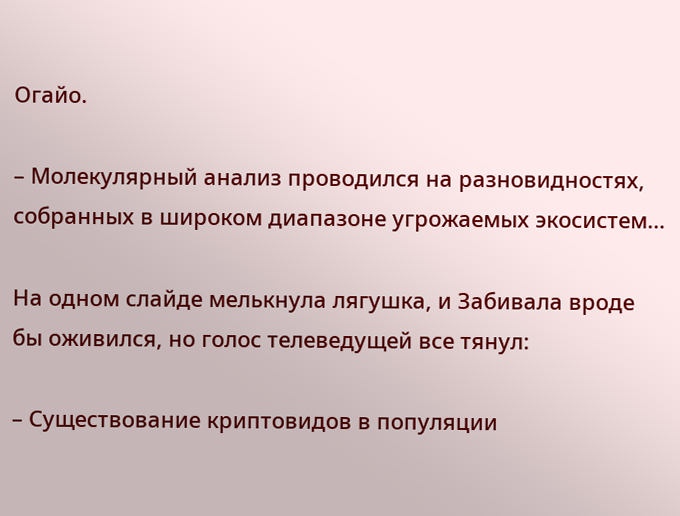Огайо.

– Молекулярный анализ проводился на разновидностях, собранных в широком диапазоне угрожаемых экосистем…

На одном слайде мелькнула лягушка, и Забивала вроде бы оживился, но голос телеведущей все тянул:

– Существование криптовидов в популяции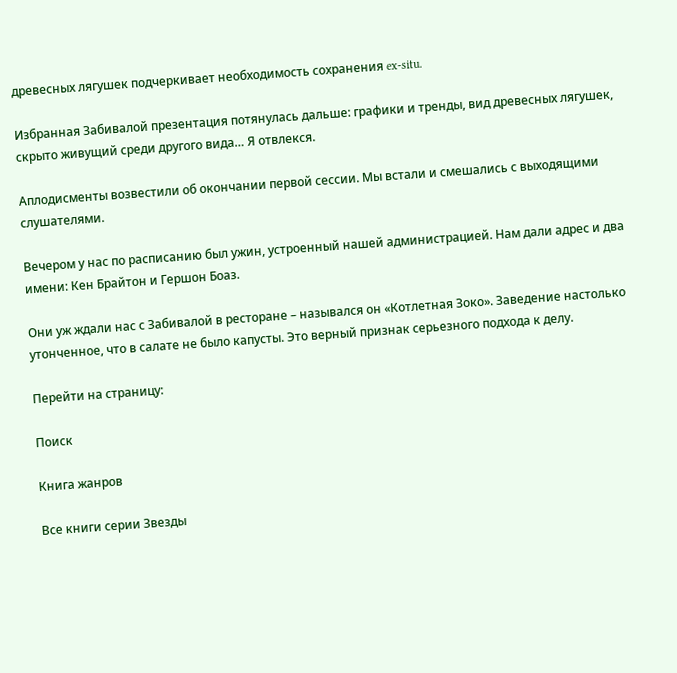древесных лягушек подчеркивает необходимость сохранения ex-situ.

Избранная Забивалой презентация потянулась дальше: графики и тренды, вид древесных лягушек, скрыто живущий среди другого вида… Я отвлекся.

Аплодисменты возвестили об окончании первой сессии. Мы встали и смешались с выходящими слушателями.

Вечером у нас по расписанию был ужин, устроенный нашей администрацией. Нам дали адрес и два имени: Кен Брайтон и Гершон Боаз.

Они уж ждали нас с Забивалой в ресторане – назывался он «Котлетная Зоко». Заведение настолько утонченное, что в салате не было капусты. Это верный признак серьезного подхода к делу.

Перейти на страницу:

Поиск

Книга жанров

Все книги серии Звезды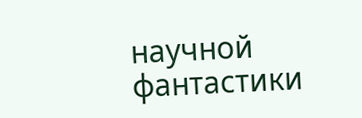научной фантастики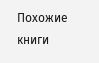Похожие книги